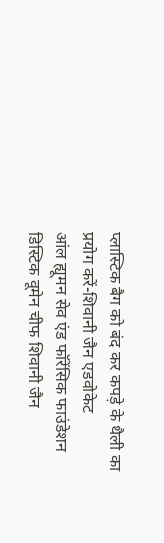प्लास्टिक बैग को बंद कर कपड़े के थैली का प्रयोग करें-शिवानी जैन एडवोकेट
आंल ह्यूमन सेव एंड फॉरेंसिक फाउंडेशन डिस्टिक वूमेन चीफ शिवानी जैन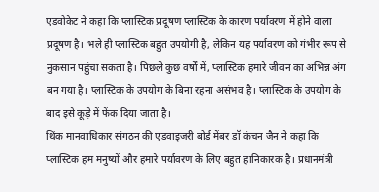एडवोकेट ने कहा कि प्लास्टिक प्रदूषण प्लास्टिक के कारण पर्यावरण में होने वाला प्रदूषण है। भले ही प्लास्टिक बहुत उपयोगी है, लेकिन यह पर्यावरण को गंभीर रूप से नुकसान पहुंचा सकता है। पिछले कुछ वर्षों में, प्लास्टिक हमारे जीवन का अभिन्न अंग बन गया है। प्लास्टिक के उपयोग के बिना रहना असंभव है। प्लास्टिक के उपयोग के बाद इसे कूड़े में फेंक दिया जाता है।
थिंक मानवाधिकार संगठन की एडवाइजरी बोर्ड मेंबर डॉ कंचन जैन ने कहा कि प्लास्टिक हम मनुष्यों और हमारे पर्यावरण के लिए बहुत हानिकारक है। प्रधानमंत्री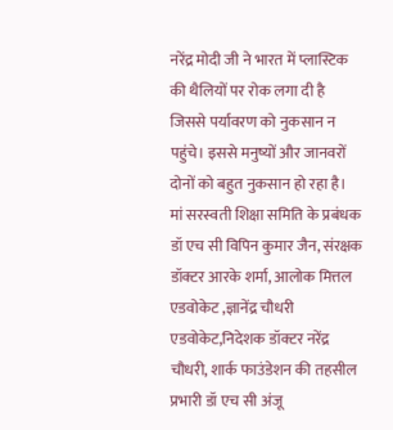नरेंद्र मोदी जी ने भारत में प्लास्टिक की थैलियों पर रोक लगा दी है जिससे पर्यावरण को नुकसान न पहुंचे। इससे मनुष्यों और जानवरों दोनों को बहुत नुकसान हो रहा है।
मां सरस्वती शिक्षा समिति के प्रबंधक डॉ एच सी विपिन कुमार जैन, संरक्षक डॉक्टर आरके शर्मा, आलोक मित्तल एडवोकेट ,ज्ञानेंद्र चौधरी एडवोकेट,निदेशक डॉक्टर नरेंद्र चौधरी, शार्क फाउंडेशन की तहसील प्रभारी डॉ एच सी अंजू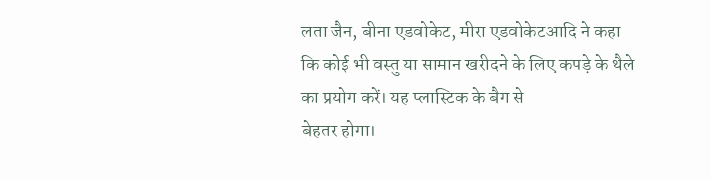लता जैन, बीना एडवोकेट, मीरा एडवोकेटआदि ने कहा कि कोई भी वस्तु या सामान खरीदने के लिए कपड़े के थैले का प्रयोग करें। यह प्लास्टिक के बैग से
बेहतर होगा।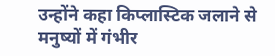उन्होंने कहा किप्लास्टिक जलाने से मनुष्यों में गंभीर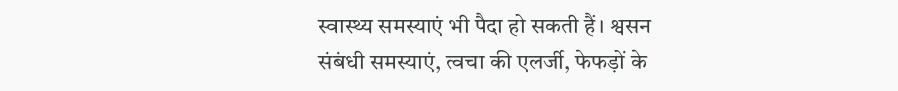स्वास्थ्य समस्याएं भी पैदा हो सकती हैं। श्वसन संबंधी समस्याएं, त्वचा की एलर्जी, फेफड़ों के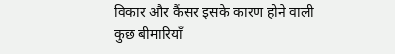विकार और कैंसर इसके कारण होने वाली कुछ बीमारियाँ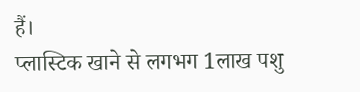हैं।
प्लास्टिक खाने से लगभग 1लाख पशु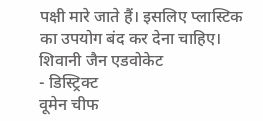पक्षी मारे जाते हैं। इसलिए प्लास्टिक का उपयोग बंद कर देना चाहिए।
शिवानी जैन एडवोकेट
- डिस्ट्रिक्ट
वूमेन चीफ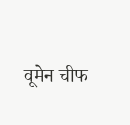वूमेन चीफ